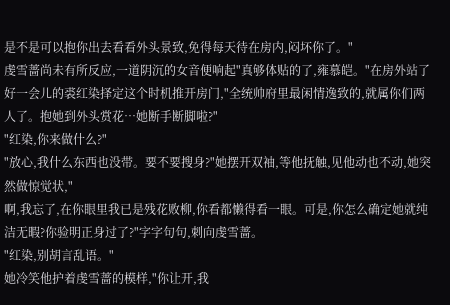是不是可以抱你出去看看外头景致,免得每天待在房内,闷坏你了。"
虔雪蔷尚未有所反应,一道阴沉的女音便响起"真够体贴的了,雍慕皑。"在房外站了好一会儿的裘红染择定这个时机推开房门,"全统帅府里最闲情逸致的,就属你们两人了。抱她到外头赏花…她断手断脚啦?"
"红染,你来做什么?"
"放心,我什么东西也没带。要不要搜身?"她摆开双袖,等他抚触,见他动也不动,她突然做惊觉状,"
啊,我忘了,在你眼里我已是残花败柳,你看都懒得看一眼。可是,你怎么确定她就纯洁无暇?你验明正身过了?"字字句句,刺向虔雪蔷。
"红染,别胡言乱语。"
她冷笑他护着虔雪蔷的模样,"你让开,我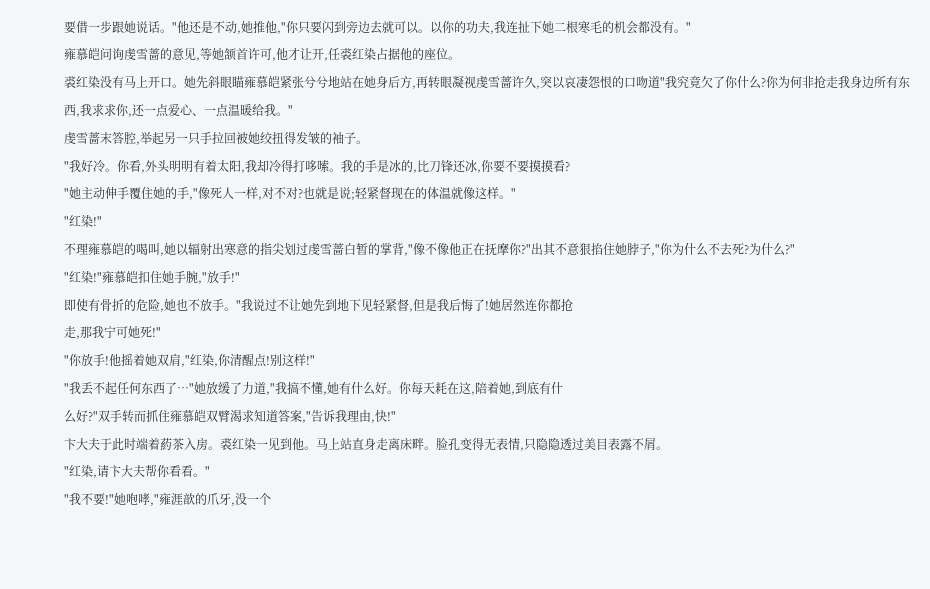要借一步跟她说话。"他还是不动,她推他,"你只要闪到旁边去就可以。以你的功夫,我连扯下她二根寒毛的机会都没有。"
雍慕皑问询虔雪蔷的意见,等她颔首许可,他才让开,任裘红染占据他的座位。
裘红染没有马上开口。她先斜眼瞄雍慕皑紧张兮兮地站在她身后方,再转眼凝视虔雪蔷许久,突以哀凄怨恨的口吻道"我究竟欠了你什么?你为何非抢走我身边所有东西,我求求你,还一点爱心、一点温暖给我。"
虔雪蔷末答腔,举起另一只手拉回被她绞扭得发皱的袖子。
"我好冷。你看,外头明明有着太阳,我却冷得打哆嗦。我的手是冰的,比刀锋还冰,你要不要摸摸看?
"她主动伸手覆住她的手,"像死人一样,对不对?也就是说;轻紧督现在的体温就像这样。"
"红染!"
不理雍慕皑的喝叫,她以辐射出寒意的指尖划过虔雪蔷白暂的掌背,"像不像他正在抚摩你?"出其不意狠掐住她脖子,"你为什么不去死?为什么?"
"红染!"雍慕皑扣住她手腕,"放手!"
即使有骨折的危险,她也不放手。"我说过不让她先到地下见轻紧督,但是我后悔了!她居然连你都抢
走,那我宁可她死!"
"你放手!他摇着她双肩,"红染,你清醒点!别这样!"
"我丢不起任何东西了…"她放缓了力道,"我搞不懂,她有什么好。你每天耗在这,陪着她,到底有什
么好?"双手转而抓住雍慕皑双臂渴求知道答案,"告诉我理由,快!"
卞大夫于此时端着葯茶入房。裘红染一见到他。马上站直身走离床畔。脸孔变得无表情,只隐隐透过美目表露不屑。
"红染,请卞大夫帮你看看。"
"我不要!"她咆哮,"雍涯歆的爪牙,没一个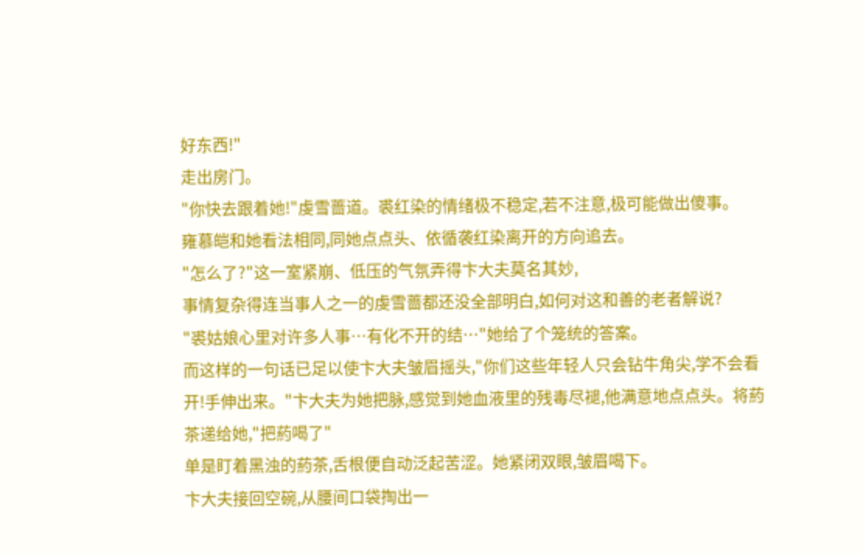好东西!"
走出房门。
"你快去跟着她!"虔雪蔷道。裘红染的情绪极不稳定,若不注意,极可能做出傻事。
雍慕皑和她看法相同,同她点点头、依循袭红染离开的方向追去。
"怎么了?"这一室紧崩、低压的气氛弄得卞大夫莫名其妙,
事情复杂得连当事人之一的虔雪蔷都还没全部明白,如何对这和善的老者解说?
"裘姑娘心里对许多人事…有化不开的结…"她给了个笼统的答案。
而这样的一句话已足以使卞大夫皱眉摇头,"你们这些年轻人只会钻牛角尖,学不会看开!手伸出来。"卞大夫为她把脉,感觉到她血液里的残毒尽褪,他满意地点点头。将葯茶递给她,"把葯喝了"
单是盯着黑浊的葯茶,舌根便自动泛起苦涩。她紧闭双眼,皱眉喝下。
卞大夫接回空碗,从腰间口袋掏出一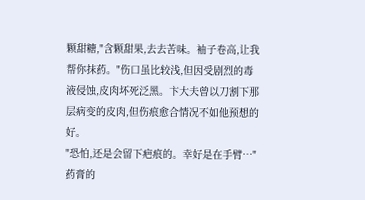颗甜糖,"含颗甜果,去去苦味。袖子卷高,让我帮你抹葯。"伤口虽比较浅,但因受剧烈的毒液侵蚀,皮肉坏死泛黑。卞大夫曾以刀割下那层病变的皮肉,但伤痕愈合情况不如他预想的好。
"恐怕,还是会留下疤痕的。幸好是在手臂…"
葯膏的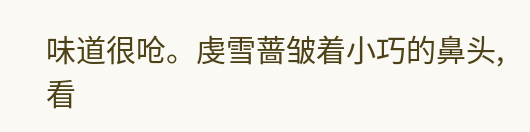味道很呛。虔雪蔷皱着小巧的鼻头,看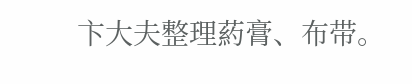卞大夫整理葯膏、布带。